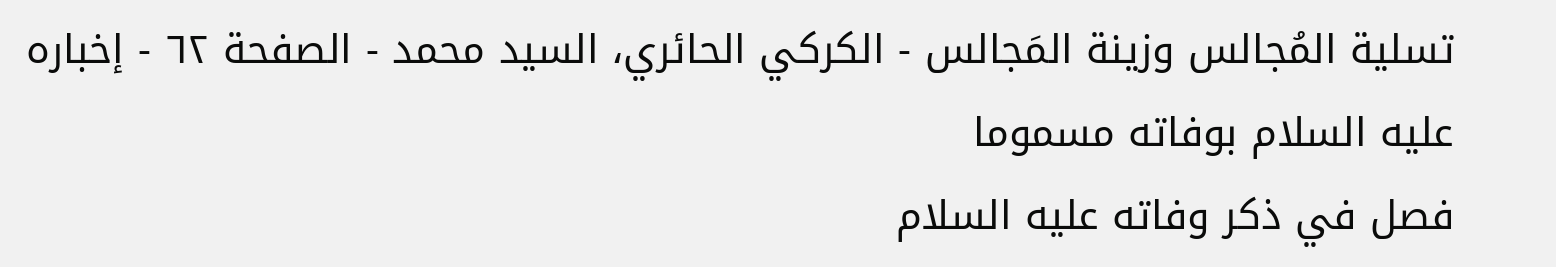تسلية المُجالس وزينة المَجالس - الكركي الحائري، السيد محمد - الصفحة ٦٢ - إخباره عليه السلام بوفاته مسموما
فصل في ذكر وفاته عليه السلام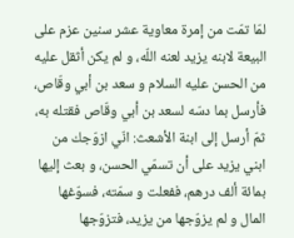لمّا تمّت من إمرة معاوية عشر سنين عزم على البيعة لابنه يزيد لعنه اللّه، و لم يكن أثقل عليه من الحسن عليه السلام و سعد بن أبي وقّاص، فأرسل بما دسّه لسعد بن أبي وقّاص فقتله به، ثمّ أرسل إلى ابنة الأشعث: انّي ازوّجك من ابني يزيد على أن تسمّي الحسن، و بعث إليها بمائة ألف درهم، ففعلت و سمّته، فسوّغها المال و لم يزوّجها من يزيد، فتزوّجها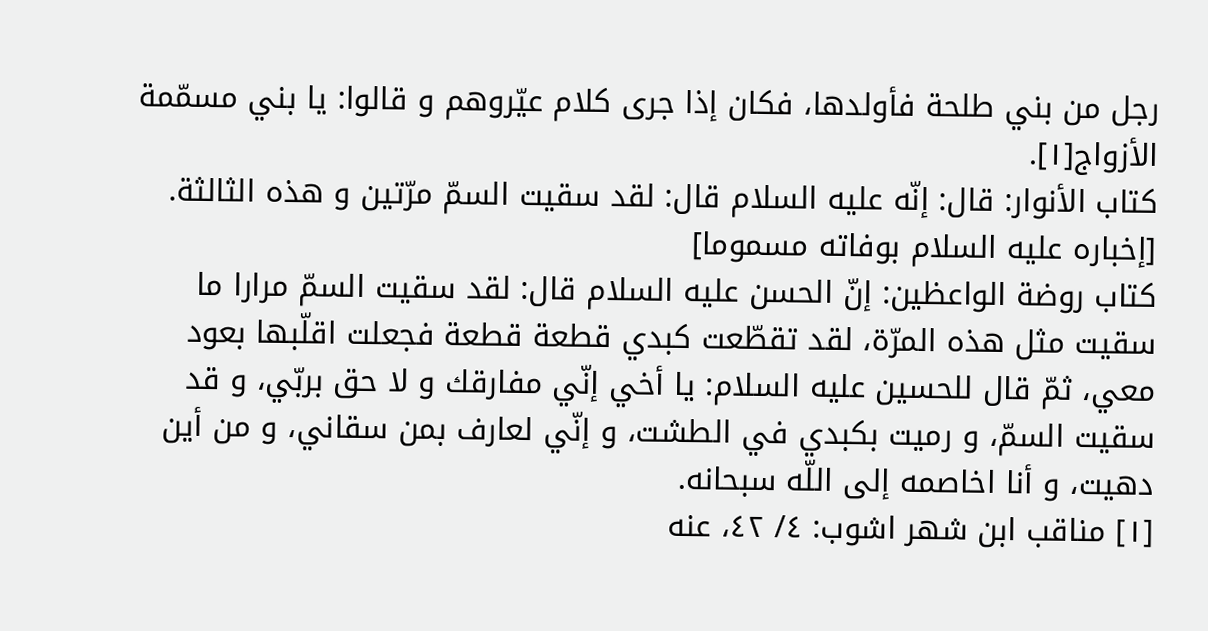رجل من بني طلحة فأولدها، فكان إذا جرى كلام عيّروهم و قالوا: يا بني مسمّمة الأزواج[١].
كتاب الأنوار: قال: إنّه عليه السلام قال: لقد سقيت السمّ مرّتين و هذه الثالثة.
[إخباره عليه السلام بوفاته مسموما]
كتاب روضة الواعظين: إنّ الحسن عليه السلام قال: لقد سقيت السمّ مرارا ما سقيت مثل هذه المرّة، لقد تقطّعت كبدي قطعة قطعة فجعلت اقلّبها بعود معي، ثمّ قال للحسين عليه السلام: يا أخي إنّي مفارقك و لا حق بربّي، و قد سقيت السمّ، و رميت بكبدي في الطشت، و إنّي لعارف بمن سقاني، و من أين دهيت، و أنا اخاصمه إلى اللّه سبحانه.
[١] مناقب ابن شهر اشوب: ٤/ ٤٢، عنه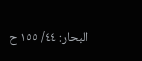البحار: ٤٤/ ١٥٥ ح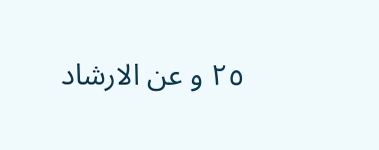٢٥ و عن الارشاد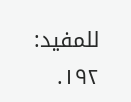للمفيد: ١٩٢.